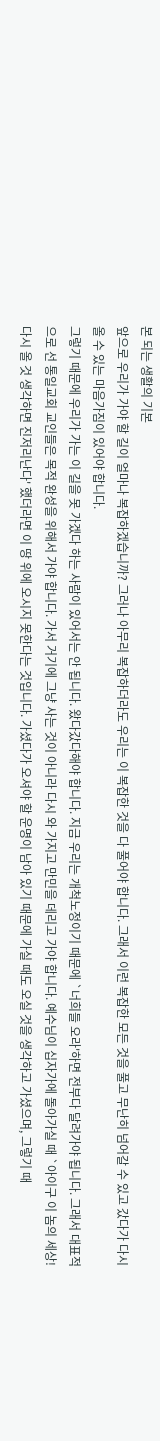본 되는 생활의 기본
앞으로 우리가 가야 할 길이 얼마나 복잡하겠습니까? 그러나 아무리 복잡하더라도 우리는 이 복잡한 것을 다 풀어야 합니다. 그래서 이런 복잡한 모든 것을 풀고 무난히 넘어갈 수 있고 갔다가 다시 올 수 있는 마음가짐이 있어야 합니다.
그렇기 때문에 우리가 가는 이 길을 못 가겠다 하는 사람이 있어서는 안 됩니다. 왔다갔다해야 합니다. 지금 우리는 개척노정이기 때문에 `너희들 오라'하면 전부다 달려가야 됩니다. 그래서 대표적으로 선 통일교회 교인들은 목적 완성을 위해서 가야 합니다. 가서 거기에 그냥 사는 것이 아니라 다시 와 가지고 만민을 데리고 가야 합니다. 예수님이 십자가에 돌아가실 때 `아이구 이 놈의 세상! 다시 올 것 생각하면 진저리난다' 했더라면 이 땅 위에 오시지 못한다는 것입니다. 가셨다가 오셔야 할 운명이 남아 있기 때문에 가실 때도 오실 것을 생각하고 가셨으며, 그렇기 때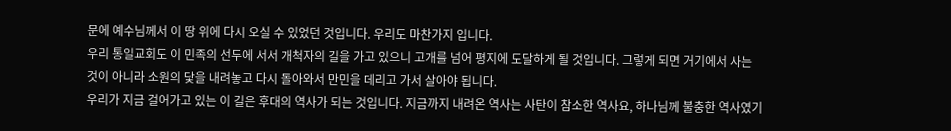문에 예수님께서 이 땅 위에 다시 오실 수 있었던 것입니다. 우리도 마찬가지 입니다.
우리 통일교회도 이 민족의 선두에 서서 개척자의 길을 가고 있으니 고개를 넘어 평지에 도달하게 될 것입니다. 그렇게 되면 거기에서 사는 것이 아니라 소원의 닻을 내려놓고 다시 돌아와서 만민을 데리고 가서 살아야 됩니다.
우리가 지금 걸어가고 있는 이 길은 후대의 역사가 되는 것입니다. 지금까지 내려온 역사는 사탄이 참소한 역사요, 하나님께 불충한 역사였기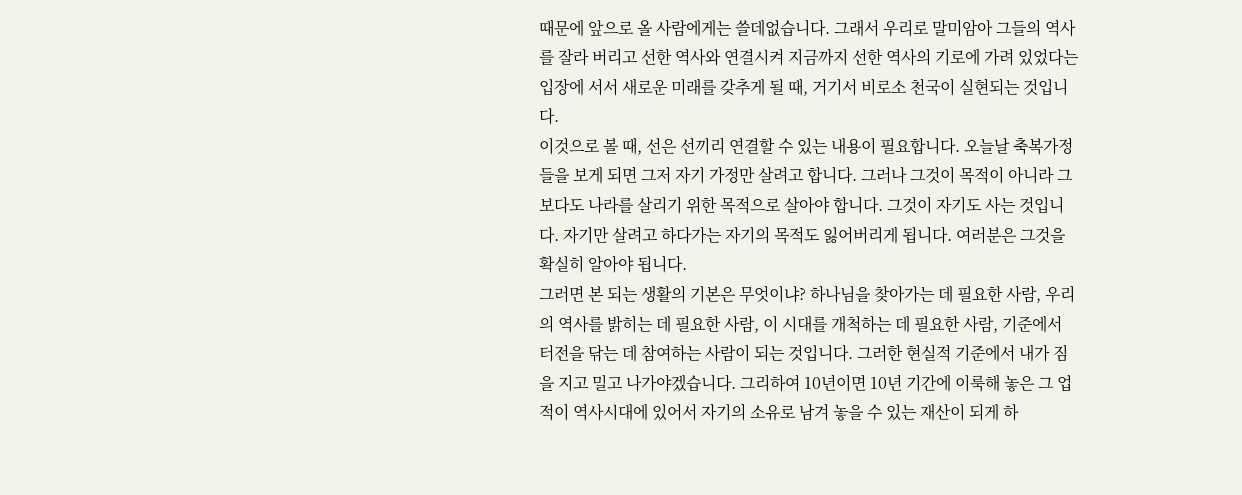때문에 앞으로 올 사람에게는 쓸데없습니다. 그래서 우리로 말미암아 그들의 역사를 잘라 버리고 선한 역사와 연결시켜 지금까지 선한 역사의 기로에 가려 있었다는 입장에 서서 새로운 미래를 갖추게 될 때, 거기서 비로소 천국이 실현되는 것입니다.
이것으로 볼 때, 선은 선끼리 연결할 수 있는 내용이 필요합니다. 오늘날 축복가정들을 보게 되면 그저 자기 가정만 살려고 합니다. 그러나 그것이 목적이 아니라 그보다도 나라를 살리기 위한 목적으로 살아야 합니다. 그것이 자기도 사는 것입니다. 자기만 살려고 하다가는 자기의 목적도 잃어버리게 됩니다. 여러분은 그것을 확실히 알아야 됩니다.
그러면 본 되는 생활의 기본은 무엇이냐? 하나님을 찾아가는 데 필요한 사람, 우리의 역사를 밝히는 데 필요한 사람, 이 시대를 개척하는 데 필요한 사람, 기준에서 터전을 닦는 데 참여하는 사람이 되는 것입니다. 그러한 현실적 기준에서 내가 짐을 지고 밀고 나가야겠습니다. 그리하여 10년이면 10년 기간에 이룩해 놓은 그 업적이 역사시대에 있어서 자기의 소유로 남겨 놓을 수 있는 재산이 되게 하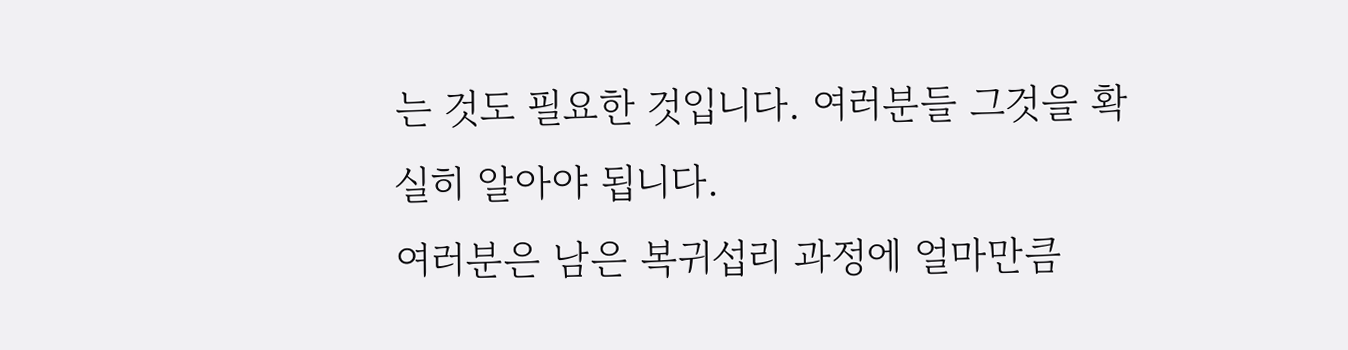는 것도 필요한 것입니다. 여러분들 그것을 확실히 알아야 됩니다.
여러분은 남은 복귀섭리 과정에 얼마만큼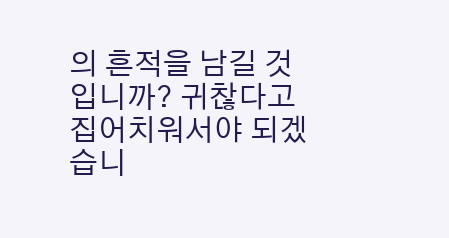의 흔적을 남길 것입니까? 귀찮다고 집어치워서야 되겠습니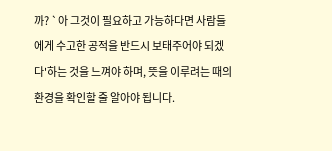까? `아 그것이 필요하고 가능하다면 사람들에게 수고한 공적을 반드시 보태주어야 되겠다'하는 것을 느껴야 하며, 뜻을 이루려는 때의 환경을 확인할 줄 알아야 됩니다.